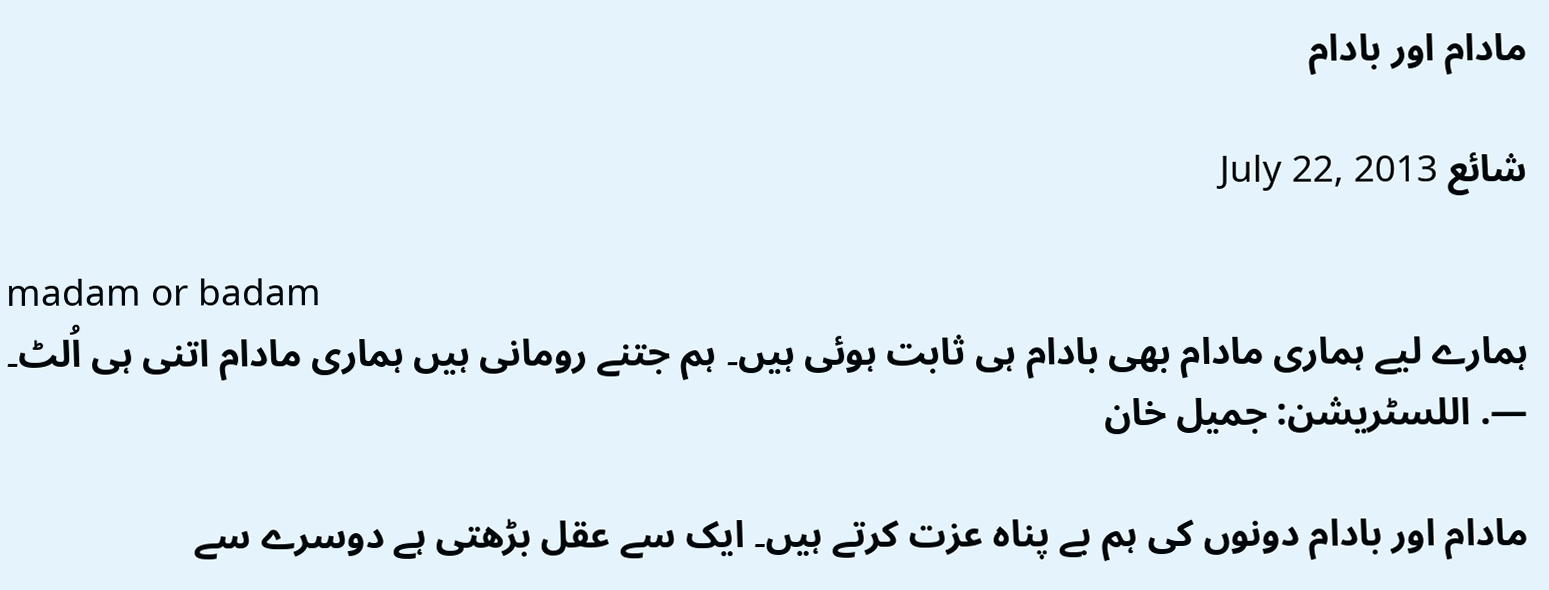مادام اور بادام

شائع July 22, 2013

madam or badam
ہمارے لیے ہماری مادام بھی بادام ہی ثابت ہوئی ہیں۔ ہم جتنے رومانی ہیں ہماری مادام اتنی ہی اُلٹ۔ —. اللسٹریشن: جمیل خان

مادام اور بادام دونوں کی ہم بے پناہ عزت کرتے ہیں۔ ایک سے عقل بڑھتی ہے دوسرے سے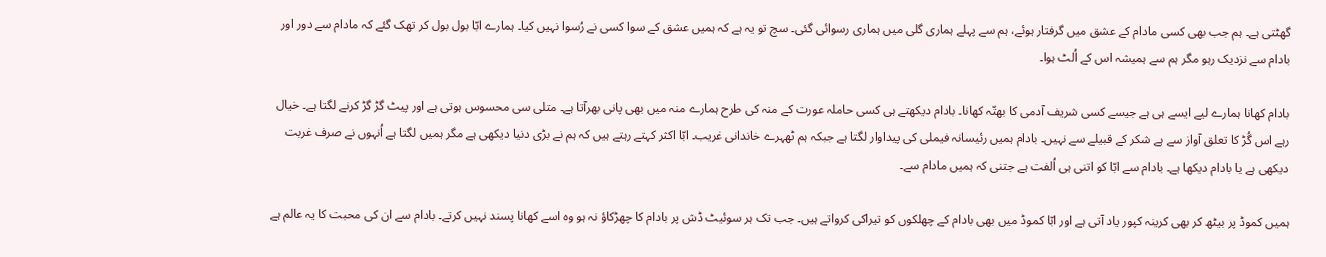گھٹتی ہے۔ ہم جب بھی کسی مادام کے عشق میں گرفتار ہوئے، ہم سے پہلے ہماری گلی میں ہماری رسوائی گئی۔ سچ تو یہ ہے کہ ہمیں عشق کے سوا کسی نے رُسوا نہیں کیا۔ ہمارے ابّا بول بول کر تھک گئے کہ مادام سے دور اور بادام سے نزدیک رہو مگر ہم سے ہمیشہ اس کے اُلٹ ہوا۔

بادام کھانا ہمارے لیے ایسے ہی ہے جیسے کسی شریف آدمی کا بھتّہ کھانا۔ بادام دیکھتے ہی کسی حاملہ عورت کے منہ کی طرح ہمارے منہ میں بھی پانی بھرآتا ہے۔ متلی سی محسوس ہوتی ہے اور پیٹ گڑ گڑ کرنے لگتا ہے۔ خیال رہے اس گُڑ کا تعلق آواز سے ہے شکر کے قبیلے سے نہیں۔ بادام ہمیں رئیسانہ فیملی کی پیداوار لگتا ہے جبکہ ہم ٹھہرے خاندانی غریب۔ ابّا اکثر کہتے رہتے ہیں کہ ہم نے بڑی دنیا دیکھی ہے مگر ہمیں لگتا ہے اُنہوں نے صرف غربت دیکھی ہے یا بادام دیکھا ہے۔ بادام سے ابّا کو اتنی ہی اُلفت ہے جتنی کہ ہمیں مادام سے۔

ہمیں کموڈ پر بیٹھ کر بھی کرینہ کپور یاد آتی ہے اور ابّا کموڈ میں بھی بادام کے چھلکوں کو تیراکی کرواتے ہیں۔ جب تک ہر سوئیٹ ڈش پر بادام کا چھڑکاؤ نہ ہو وہ اسے کھانا پسند نہیں کرتے۔ بادام سے ان کی محبت کا یہ عالم ہے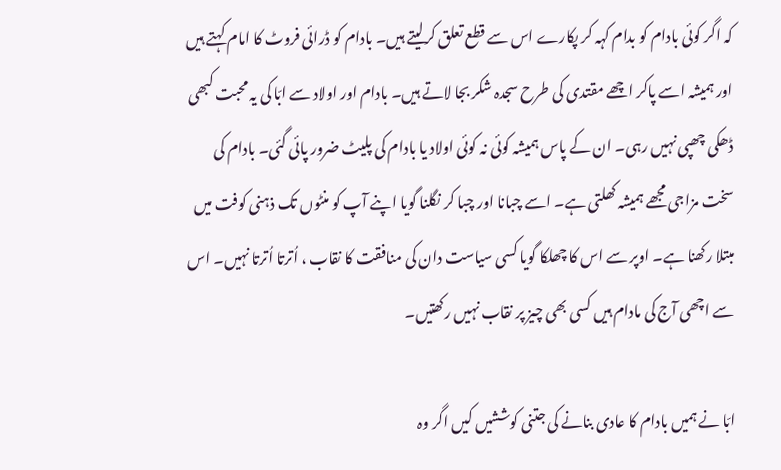کہ اگر کوئی بادام کو بدام کہہ کر پکارے اس سے قطع تعلق کرلیتے ہیں۔ بادام کو ڈرائی فروٹ کا امام کہتے ہیں اور ہمیشہ اسے پاکر اچھے مقتدی کی طرح سجدہ شکر بجا لاتے ہیں۔ بادام اور اولاد سے ابّا کی یہ محبت کبھی ڈھکی چھپی نہیں رہی۔ ان کے پاس ہمیشہ کوئی نہ کوئی اولاد یا بادام کی پلیٹ ضرور پائی گئی۔ بادام کی سخت مزاجی مجھے ہمیشہ کھلتی ہے۔ اسے چبانا اور چبا کر نگلنا گویا اپنے آپ کو منٹوں تک ذہنی کوفت میں مبتلا رکھنا ہے۔ اوپر سے اس کا چھلکا گویا کسی سیاست دان کی منافقت کا نقاب ، اُترتا اُترتا نہیں۔ اس سے اچھی آج کی مادام ہیں کسی بھی چیز پر نقاب نہیں رکھتیں۔

ابّا نے ہمیں بادام کا عادی بنانے کی جتنی کوششیں کیں اگر وہ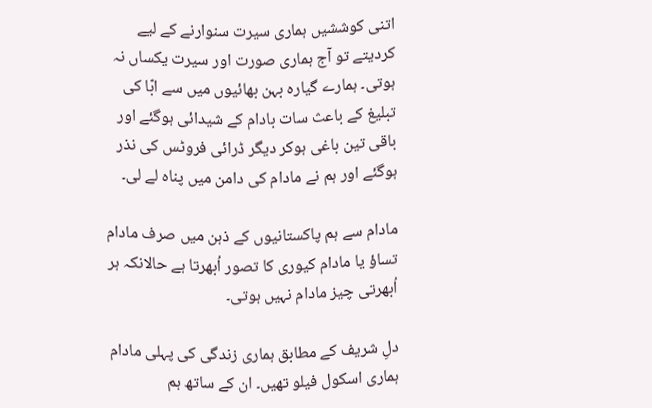اتنی کوششیں ہماری سیرت سنوارنے کے لیے کردیتے تو آج ہماری صورت اور سیرت یکساں نہ ہوتی۔ ہمارے گیارہ بہن بھائیوں میں سے ابّا کی تبلیغ کے باعث سات بادام کے شیدائی ہوگئے اور باقی تین باغی ہوکر دیگر ڈرائی فروٹس کی نذر ہوگئے اور ہم نے مادام کی دامن میں پناہ لے لی۔

مادام سے ہم پاکستانیوں کے ذہن میں صرف مادام تساؤ یا مادام کیوری کا تصور اُبھرتا ہے حالانکہ ہر اُبھرتی چیز مادام نہیں ہوتی۔

دلِ شریف کے مطابق ہماری زندگی کی پہلی مادام ہماری اسکول فیلو تھیں۔ ان کے ساتھ ہم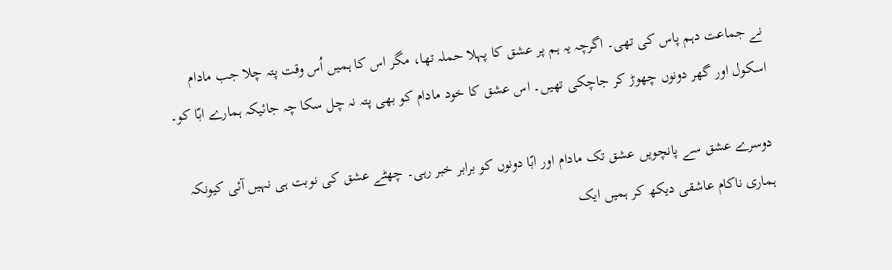نے جماعت دہم پاس کی تھی۔ اگرچہ یہ ہم پر عشق کا پہلا حملہ تھا، مگر اس کا ہمیں اُس وقت پتہ چلا جب مادام اسکول اور گھر دونوں چھوڑ کر جاچکی تھیں۔ اس عشق کا خود مادام کو بھی پتہ نہ چل سکا چہ جائیکہ ہمارے ابّا کو۔

دوسرے عشق سے پانچویں عشق تک مادام اور ابّا دونوں کو برابر خبر رہی۔ چھٹے عشق کی نوبت ہی نہیں آئی کیونکہ ہماری ناکام عاشقی دیکھ کر ہمیں ایک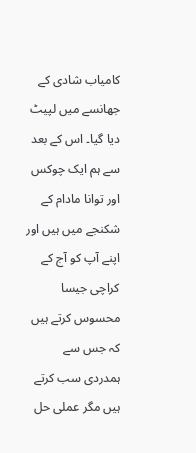کامیاب شادی کے جھانسے میں لپیٹ دیا گیا۔ اس کے بعد سے ہم ایک چوکس اور توانا مادام کے شکنجے میں ہیں اور اپنے آپ کو آج کے کراچی جیسا محسوس کرتے ہیں کہ جس سے ہمدردی سب کرتے ہیں مگر عملی حل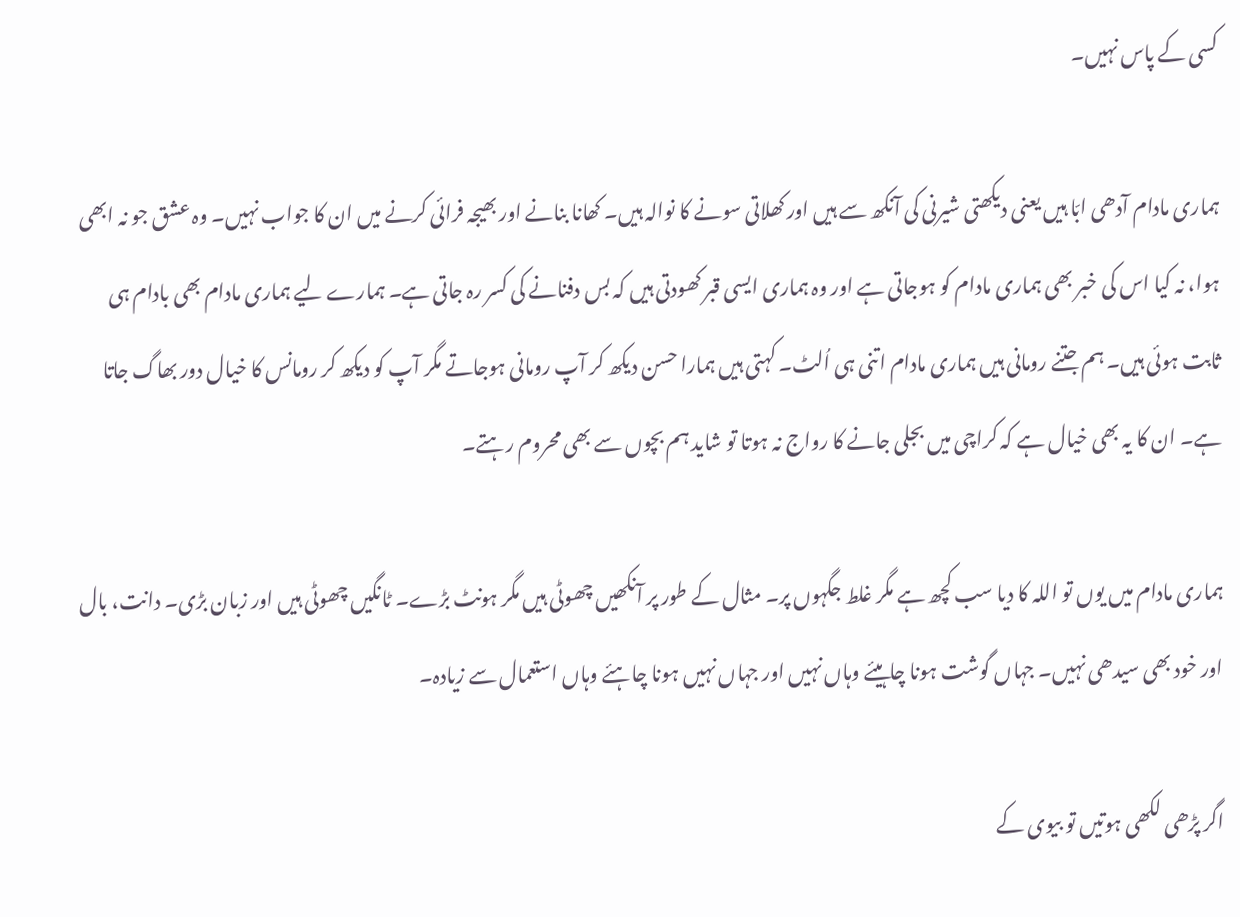کسی کے پاس نہیں۔

ہماری مادام آدھی ابّا ہیں یعنی دیکھتی شیرنی کی آنکھ سے ہیں اور کھلاتی سونے کا نوالہ ہیں۔ کھانا بنانے اور بھیجہ فرائی کرنے میں ان کا جواب نہیں۔ وہ عشق جو نہ ابھی ہوا، نہ کیا اس کی خبر بھی ہماری مادام کو ہوجاتی ہے اور وہ ہماری ایسی قبر کھودتی ہیں کہ بس دفنانے کی کسر رہ جاتی ہے۔ ہمارے لیے ہماری مادام بھی بادام ہی ثابت ہوئی ہیں۔ ہم جتنے رومانی ہیں ہماری مادام اتنی ہی اُلٹ۔ کہتی ہیں ہمارا حسن دیکھ کر آپ رومانی ہوجاتے مگر آپ کو دیکھ کر رومانس کا خیال دور بھاگ جاتا ہے۔ ان کا یہ بھی خیال ہے کہ کراچی میں بجلی جانے کا رواج نہ ہوتا تو شاید ہم بچوں سے بھی محروم رہتے۔

ہماری مادام میں یوں تو اللہ کا دیا سب کچھ ہے مگر غلط جگہوں پر۔ مثال کے طور پر آنکھیں چھوٹی ہیں مگر ہونٹ بڑے۔ ٹانگیں چھوٹی ہیں اور زبان بڑی۔ دانت، بال اور خود بھی سیدھی نہیں۔ جہاں گوشت ہونا چاہیئے وہاں نہیں اور جہاں نہیں ہونا چاہئے وہاں استعمال سے زیادہ۔

اگر پڑھی لکھی ہوتیں تو بیوی کے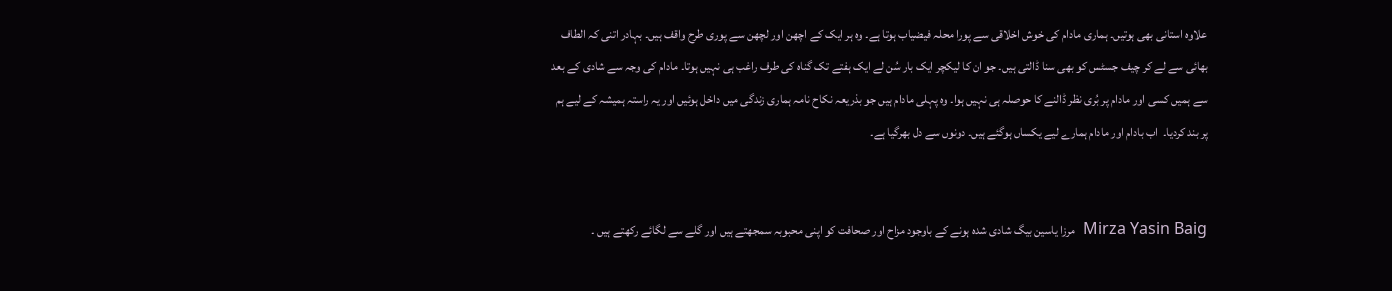علاوہ استانی بھی ہوتیں۔ ہماری مادام کی خوش اخلاقی سے پورا محلہ فیضیاب ہوتا ہے۔ وہ ہر ایک کے اچھن اور لچھن سے پوری طرح واقف ہیں۔ بہادر اتنی کہ الطاف بھائی سے لے کر چیف جسٹس کو بھی سنا ڈالتی ہیں۔ جو ان کا لیکچر ایک بار سُن لے ایک ہفتے تک گناہ کی طرف راغب ہی نہیں ہوتا۔ مادام کی وجہ سے شادی کے بعد سے ہمیں کسی اور مادام پر بُری نظر ڈالنے کا حوصلہ ہی نہیں ہوا۔ وہ پہلی مادام ہیں جو بذریعہ نکاح نامہ ہماری زندگی میں داخل ہوئیں اور یہ راستہ ہمیشہ کے لیے ہم پر بند کردیا۔  اب بادام اور مادام ہمارے لیے یکساں ہوگئے ہیں۔ دونوں سے دل بھرگیا ہے۔


Mirza Yasin Baig  مرزا یاسین بیگ شادی شدہ ہونے کے باوجود مزاح اور صحافت کو اپنی محبوبہ سمجھتے ہیں اور گلے سے لگائے رکھتے ہیں ۔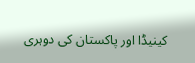کینیڈا اور پاکستان کی دوہری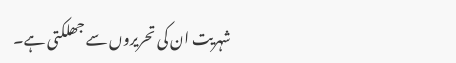شہریت ان کی تحریروں سے جھلکتی ہے۔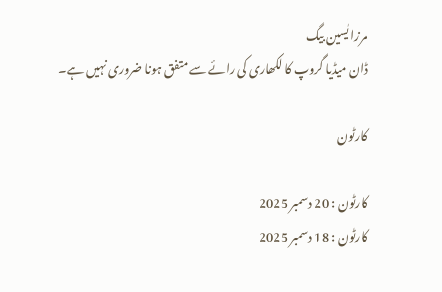مرزا یٰسین بیگ
ڈان میڈیا گروپ کا لکھاری کی رائے سے متفق ہونا ضروری نہیں ہے۔

کارٹون

کارٹون : 20 دسمبر 2025
کارٹون : 18 دسمبر 2025